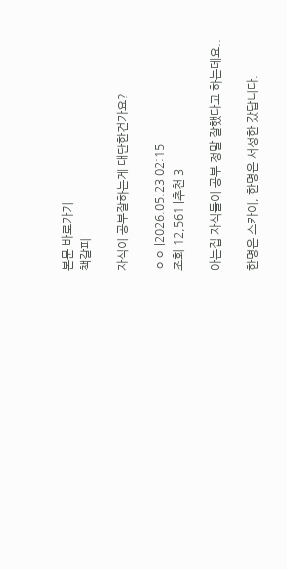본문 바로가기
책갈피

자식이 공부잘하는게 대단한건가요?

ㅇㅇ |2026.05.23 02:15
조회 12,561 |추천 3

아는집 자식들이 공부 정말 잘했다고 하는데요..

한명은 스카이, 한명은 서성한 갔답니다.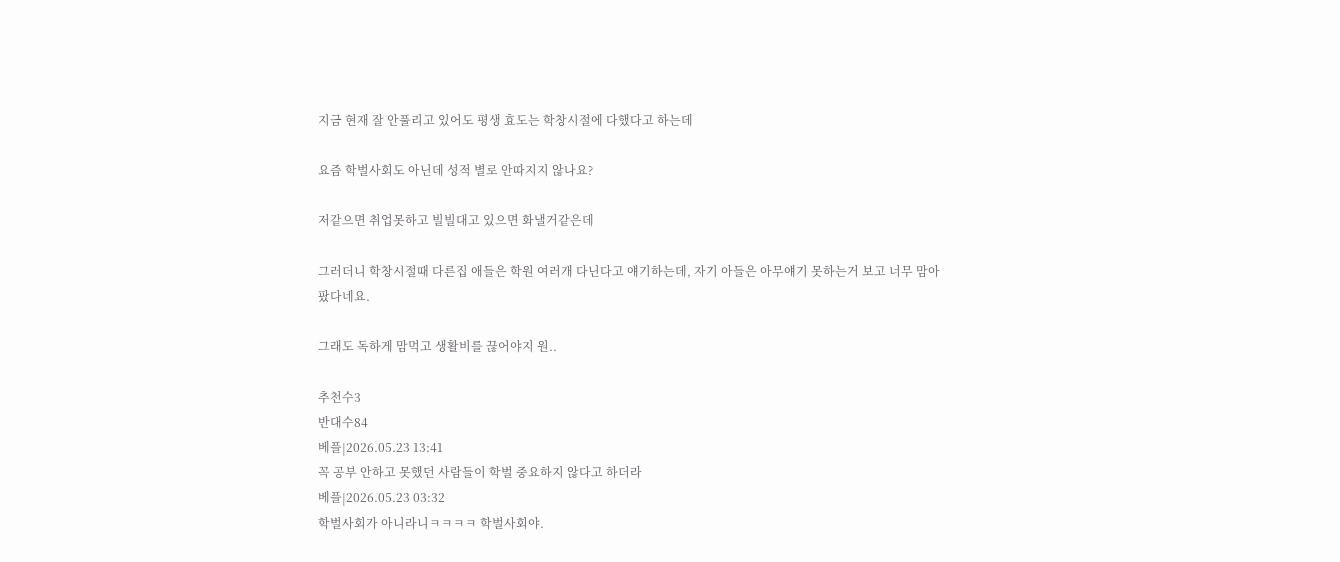지금 현재 잘 안풀리고 있어도 평생 효도는 학창시절에 다했다고 하는데

요즘 학벌사회도 아닌데 성적 별로 안따지지 않나요?

저같으면 취업못하고 빌빌대고 있으면 화낼거같은데

그러더니 학창시절때 다른집 애들은 학원 여러개 다닌다고 얘기하는데, 자기 아들은 아무얘기 못하는거 보고 너무 맘아팠다네요.

그래도 독하게 맘먹고 생활비를 끊어야지 원..

추천수3
반대수84
베플|2026.05.23 13:41
꼭 공부 안하고 못했던 사람들이 학벌 중요하지 않다고 하더라
베플|2026.05.23 03:32
학벌사회가 아니라니ㅋㅋㅋㅋ 학벌사회야.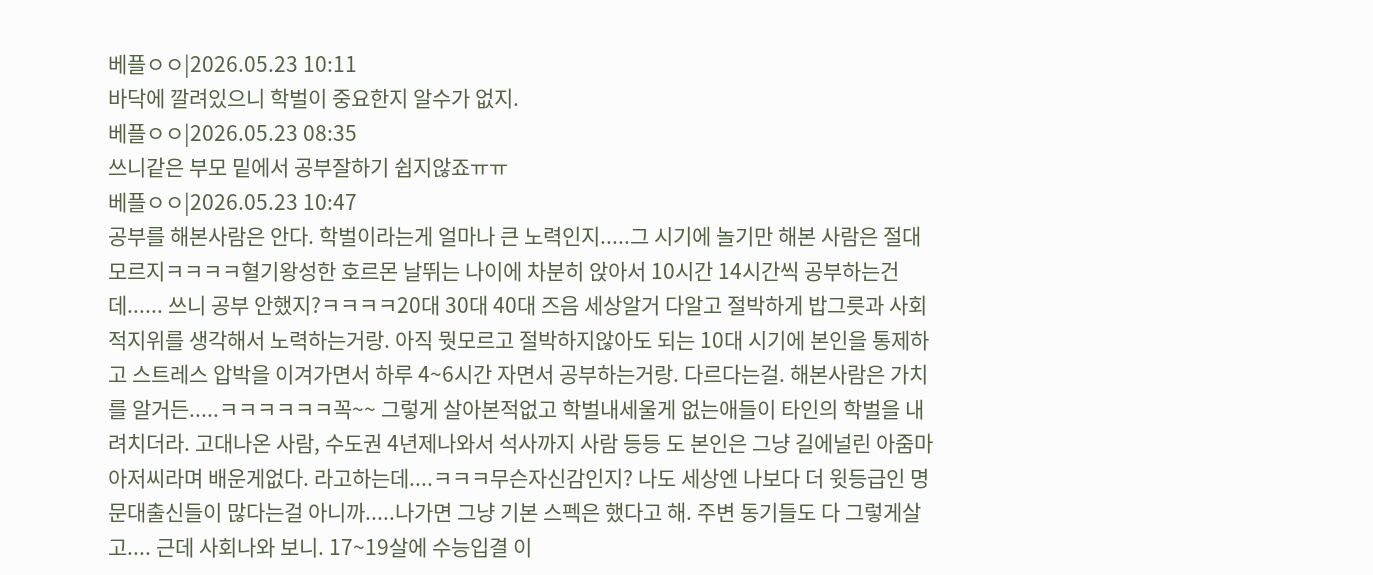베플ㅇㅇ|2026.05.23 10:11
바닥에 깔려있으니 학벌이 중요한지 알수가 없지.
베플ㅇㅇ|2026.05.23 08:35
쓰니같은 부모 밑에서 공부잘하기 쉽지않죠ㅠㅠ
베플ㅇㅇ|2026.05.23 10:47
공부를 해본사람은 안다. 학벌이라는게 얼마나 큰 노력인지.....그 시기에 놀기만 해본 사람은 절대 모르지ㅋㅋㅋㅋ혈기왕성한 호르몬 날뛰는 나이에 차분히 앉아서 10시간 14시간씩 공부하는건데...... 쓰니 공부 안했지?ㅋㅋㅋㅋ20대 30대 40대 즈음 세상알거 다알고 절박하게 밥그릇과 사회적지위를 생각해서 노력하는거랑. 아직 뭣모르고 절박하지않아도 되는 10대 시기에 본인을 통제하고 스트레스 압박을 이겨가면서 하루 4~6시간 자면서 공부하는거랑. 다르다는걸. 해본사람은 가치를 알거든.....ㅋㅋㅋㅋㅋㅋ꼭~~ 그렇게 살아본적없고 학벌내세울게 없는애들이 타인의 학벌을 내려치더라. 고대나온 사람, 수도권 4년제나와서 석사까지 사람 등등 도 본인은 그냥 길에널린 아줌마 아저씨라며 배운게없다. 라고하는데....ㅋㅋㅋ무슨자신감인지? 나도 세상엔 나보다 더 윗등급인 명문대출신들이 많다는걸 아니까.....나가면 그냥 기본 스펙은 했다고 해. 주변 동기들도 다 그렇게살고.... 근데 사회나와 보니. 17~19살에 수능입결 이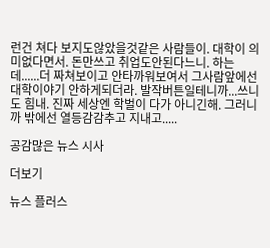런건 쳐다 보지도않았을것같은 사람들이. 대학이 의미없다면서. 돈만쓰고 취업도안된다느니. 하는데......더 짜쳐보이고 안타까워보여서 그사람앞에선 대학이야기 안하게되더라. 발작버튼일테니까...쓰니도 힘내. 진짜 세상엔 학벌이 다가 아니긴해. 그러니까 밖에선 열등감감추고 지내고.....

공감많은 뉴스 시사

더보기

뉴스 플러스